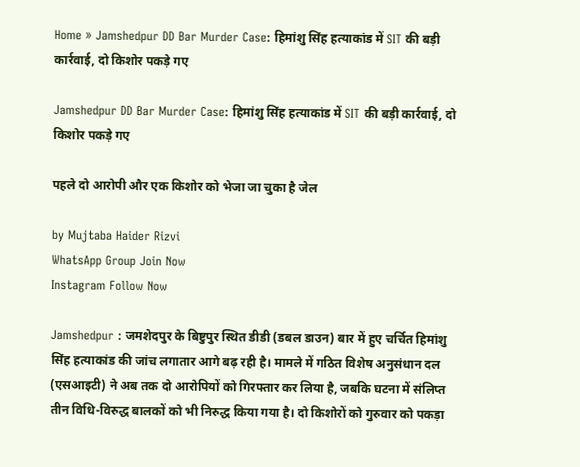Home » Jamshedpur DD Bar Murder Case: हिमांशु सिंह हत्याकांड में SIT की बड़ी कार्रवाई, दो किशोर पकड़े गए

Jamshedpur DD Bar Murder Case: हिमांशु सिंह हत्याकांड में SIT की बड़ी कार्रवाई, दो किशोर पकड़े गए

पहले दो आरोपी और एक किशोर को भेजा जा चुका है जेल

by Mujtaba Haider Rizvi
WhatsApp Group Join Now
Instagram Follow Now

Jamshedpur : जमशेदपुर के बिष्टुपुर स्थित डीडी (डबल डाउन) बार में हुए चर्चित हिमांशु सिंह हत्याकांड की जांच लगातार आगे बढ़ रही है। मामले में गठित विशेष अनुसंधान दल (एसआइटी) ने अब तक दो आरोपियों को गिरफ्तार कर लिया है, जबकि घटना में संलिप्त तीन विधि-विरुद्ध बालकों को भी निरुद्ध किया गया है। दो किशोरों को गुरुवार को पकड़ा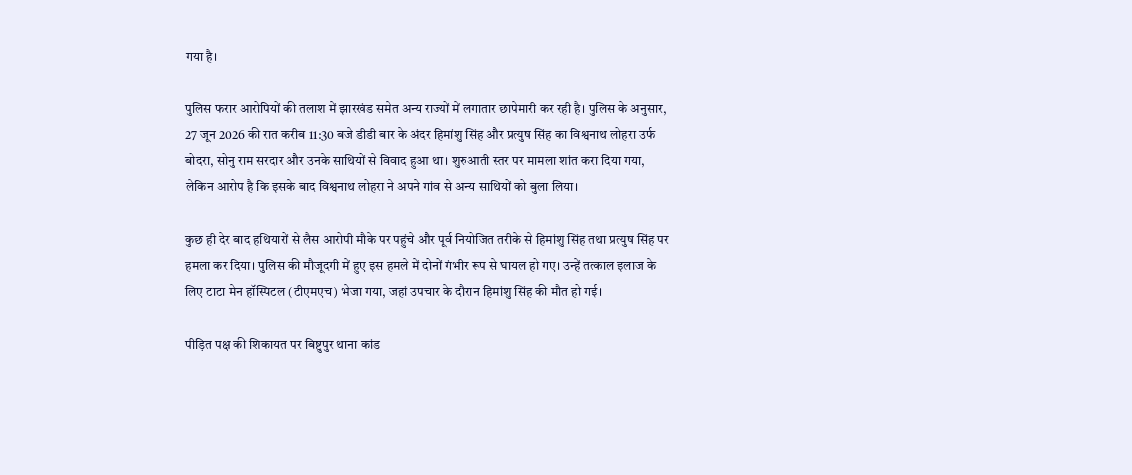गया है।

पुलिस फरार आरोपियों की तलाश में झारखंड समेत अन्य राज्यों में लगातार छापेमारी कर रही है। पुलिस के अनुसार, 27 जून 2026 की रात करीब 11:30 बजे डीडी बार के अंदर हिमांशु सिंह और प्रत्युष सिंह का विश्वनाथ लोहरा उर्फ बोदरा, सोनु राम सरदार और उनके साथियों से विवाद हुआ था। शुरुआती स्तर पर मामला शांत करा दिया गया, लेकिन आरोप है कि इसके बाद विश्वनाथ लोहरा ने अपने गांव से अन्य साथियों को बुला लिया।

कुछ ही देर बाद हथियारों से लैस आरोपी मौके पर पहुंचे और पूर्व नियोजित तरीके से हिमांशु सिंह तथा प्रत्युष सिंह पर हमला कर दिया। पुलिस की मौजूदगी में हुए इस हमले में दोनों गंभीर रूप से घायल हो गए। उन्हें तत्काल इलाज के लिए टाटा मेन हॉस्पिटल (टीएमएच) भेजा गया, जहां उपचार के दौरान हिमांशु सिंह की मौत हो गई।

पीड़ित पक्ष की शिकायत पर बिष्टुपुर थाना कांड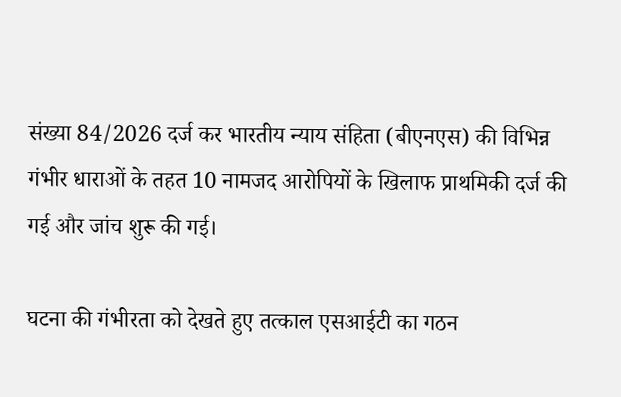संख्या 84/2026 दर्ज कर भारतीय न्याय संहिता (बीएनएस) की विभिन्न गंभीर धाराओं के तहत 10 नामजद आरोपियों के खिलाफ प्राथमिकी दर्ज की गई और जांच शुरू की गई।

घटना की गंभीरता को देखते हुए तत्काल एसआईटी का गठन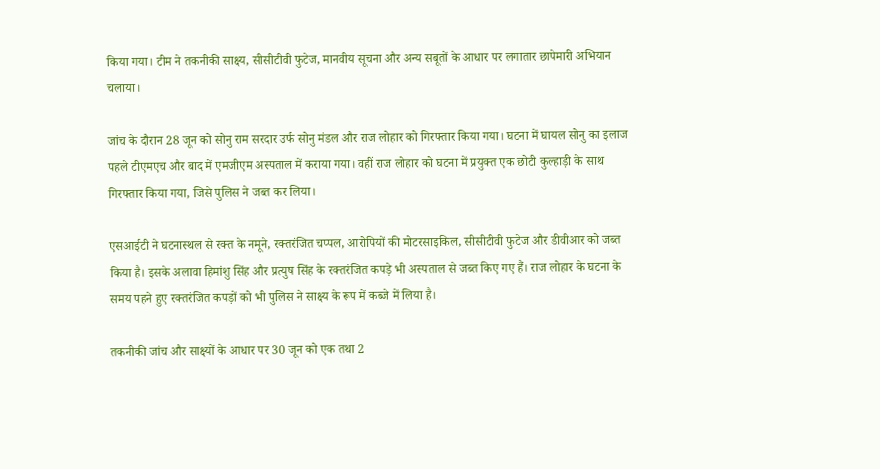किया गया। टीम ने तकनीकी साक्ष्य, सीसीटीवी फुटेज, मानवीय सूचना और अन्य सबूतों के आधार पर लगातार छापेमारी अभियान चलाया।

जांच के दौरान 28 जून को सोनु राम सरदार उर्फ सोनु मंडल और राज लोहार को गिरफ्तार किया गया। घटना में घायल सोनु का इलाज पहले टीएमएच और बाद में एमजीएम अस्पताल में कराया गया। वहीं राज लोहार को घटना में प्रयुक्त एक छोटी कुल्हाड़ी के साथ गिरफ्तार किया गया, जिसे पुलिस ने जब्त कर लिया।

एसआईटी ने घटनास्थल से रक्त के नमूने, रक्तरंजित चप्पल, आरोपियों की मोटरसाइकिल, सीसीटीवी फुटेज और डीवीआर को जब्त किया है। इसके अलावा हिमांशु सिंह और प्रत्युष सिंह के रक्तरंजित कपड़े भी अस्पताल से जब्त किए गए हैं। राज लोहार के घटना के समय पहने हुए रक्तरंजित कपड़ों को भी पुलिस ने साक्ष्य के रूप में कब्जे में लिया है।

तकनीकी जांच और साक्ष्यों के आधार पर 30 जून को एक तथा 2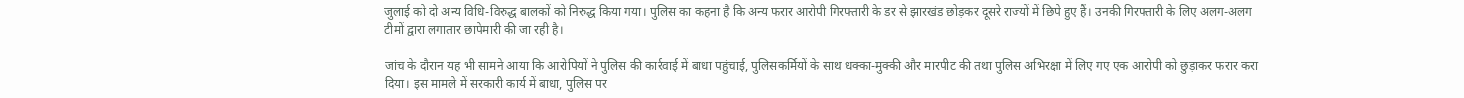जुलाई को दो अन्य विधि-विरुद्ध बालकों को निरुद्ध किया गया। पुलिस का कहना है कि अन्य फरार आरोपी गिरफ्तारी के डर से झारखंड छोड़कर दूसरे राज्यों में छिपे हुए हैं। उनकी गिरफ्तारी के लिए अलग-अलग टीमों द्वारा लगातार छापेमारी की जा रही है।

जांच के दौरान यह भी सामने आया कि आरोपियों ने पुलिस की कार्रवाई में बाधा पहुंचाई, पुलिसकर्मियों के साथ धक्का-मुक्की और मारपीट की तथा पुलिस अभिरक्षा में लिए गए एक आरोपी को छुड़ाकर फरार करा दिया। इस मामले में सरकारी कार्य में बाधा, पुलिस पर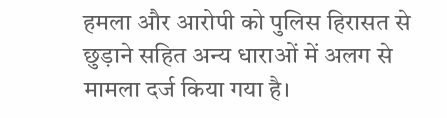हमला और आरोपी को पुलिस हिरासत से छुड़ाने सहित अन्य धाराओं में अलग से मामला दर्ज किया गया है।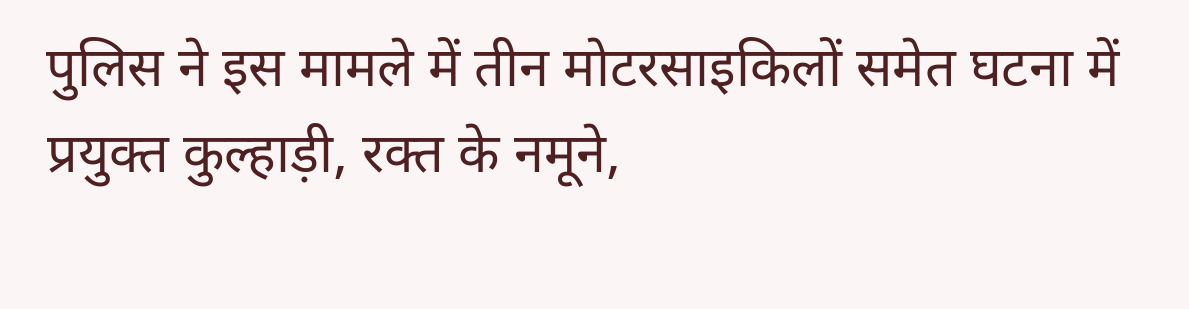पुलिस ने इस मामले में तीन मोटरसाइकिलों समेत घटना में प्रयुक्त कुल्हाड़ी, रक्त के नमूने,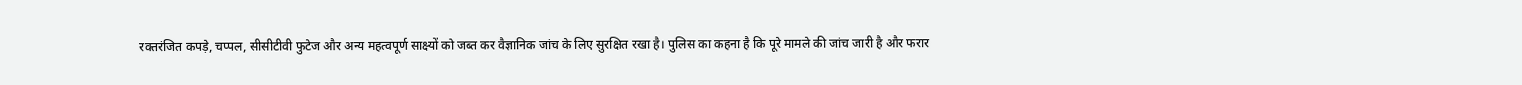रक्तरंजित कपड़े, चप्पल, सीसीटीवी फुटेज और अन्य महत्वपूर्ण साक्ष्यों को जब्त कर वैज्ञानिक जांच के लिए सुरक्षित रखा है। पुलिस का कहना है कि पूरे मामले की जांच जारी है और फरार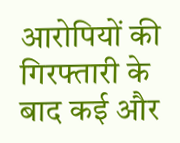आरोपियों की गिरफ्तारी के बाद कई और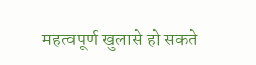महत्वपूर्ण खुलासे हो सकते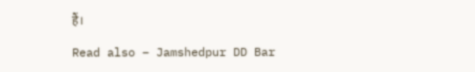हैं।

Read also – Jamshedpur DD Bar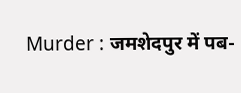Murder : जमशेदपुर में पब-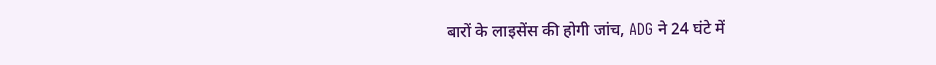बारों के लाइसेंस की होगी जांच, ADG ने 24 घंटे में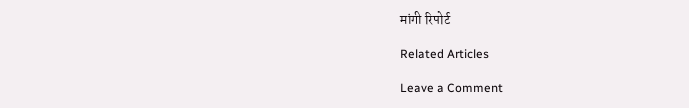मांगी रिपोर्ट

Related Articles

Leave a Comment